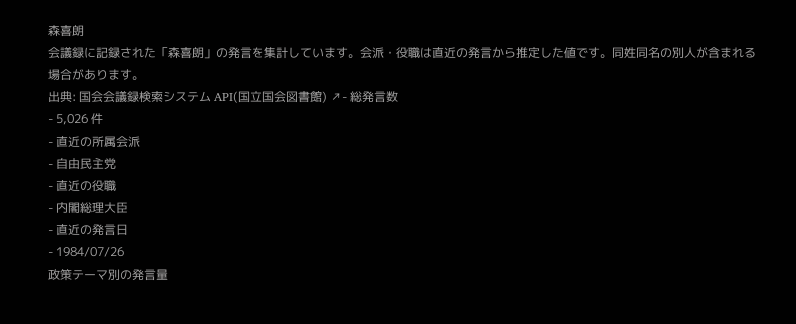森喜朗
会議録に記録された「森喜朗」の発言を集計しています。会派・役職は直近の発言から推定した値です。同姓同名の別人が含まれる場合があります。
出典: 国会会議録検索システム API(国立国会図書館) ↗- 総発言数
- 5,026 件
- 直近の所属会派
- 自由民主党
- 直近の役職
- 内閣総理大臣
- 直近の発言日
- 1984/07/26
政策テーマ別の発言量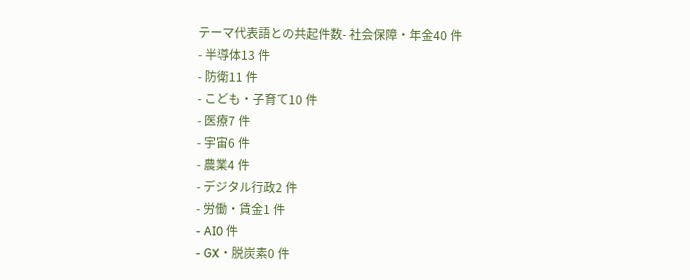テーマ代表語との共起件数- 社会保障・年金40 件
- 半導体13 件
- 防衛11 件
- こども・子育て10 件
- 医療7 件
- 宇宙6 件
- 農業4 件
- デジタル行政2 件
- 労働・賃金1 件
- AI0 件
- GX・脱炭素0 件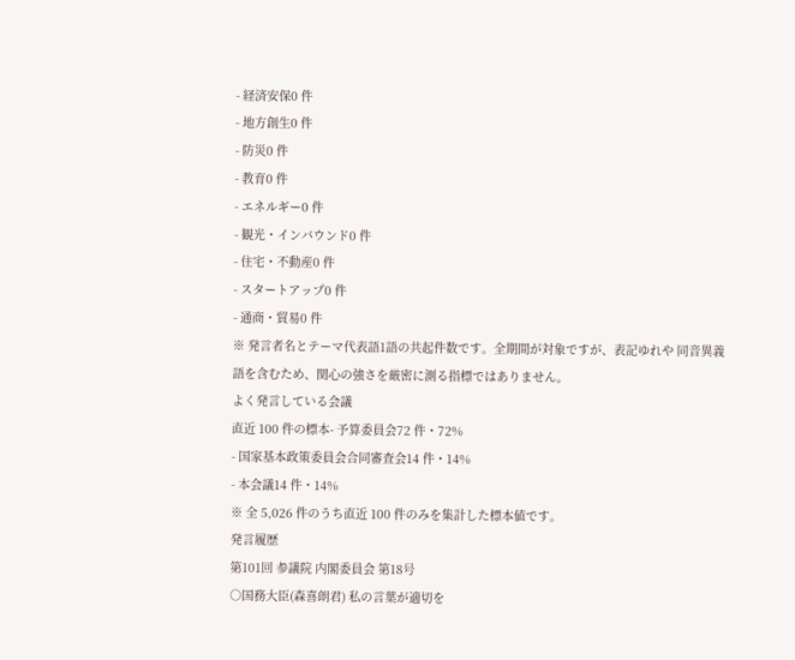- 経済安保0 件
- 地方創生0 件
- 防災0 件
- 教育0 件
- エネルギー0 件
- 観光・インバウンド0 件
- 住宅・不動産0 件
- スタートアップ0 件
- 通商・貿易0 件
※ 発言者名とテーマ代表語1語の共起件数です。全期間が対象ですが、表記ゆれや 同音異義語を含むため、関心の強さを厳密に測る指標ではありません。
よく発言している会議
直近 100 件の標本- 予算委員会72 件・72%
- 国家基本政策委員会合同審査会14 件・14%
- 本会議14 件・14%
※ 全 5,026 件のうち直近 100 件のみを集計した標本値です。
発言履歴
第101回 参議院 内閣委員会 第18号
○国務大臣(森喜朗君) 私の言葉が適切を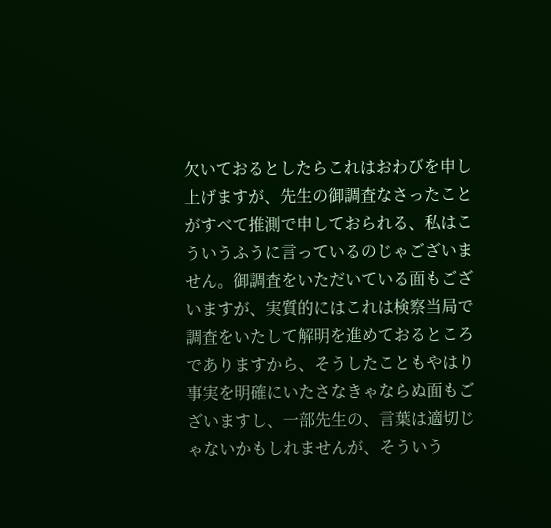欠いておるとしたらこれはおわびを申し上げますが、先生の御調査なさったことがすべて推測で申しておられる、私はこういうふうに言っているのじゃございません。御調査をいただいている面もございますが、実質的にはこれは検察当局で調査をいたして解明を進めておるところでありますから、そうしたこともやはり事実を明確にいたさなきゃならぬ面もございますし、一部先生の、言葉は適切じゃないかもしれませんが、そういう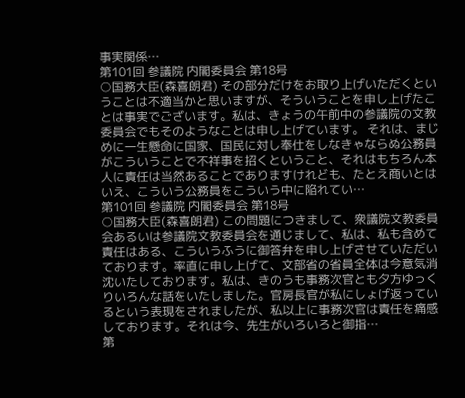事実関係…
第101回 参議院 内閣委員会 第18号
○国務大臣(森喜朗君) その部分だけをお取り上げいただくということは不適当かと思いますが、そういうことを申し上げたことは事実でございます。私は、きょうの午前中の参議院の文教委員会でもそのようなことは申し上げています。 それは、まじめに一生懸命に国家、国民に対し奉仕をしなきゃならぬ公務員がこういうことで不祥事を招くということ、それはもちろん本人に責任は当然あることでありますけれども、たとえ商いとはいえ、こういう公務員をこういう中に陥れてい…
第101回 参議院 内閣委員会 第18号
○国務大臣(森喜朗君) この問題につきまして、衆議院文教委員会あるいは参議院文教委員会を通じまして、私は、私も含めて責任はある、こういうふうに御答弁を申し上げさせていただいております。率直に申し上げて、文部省の省員全体は今意気消沈いたしております。私は、きのうも事務次官とも夕方ゆっくりいろんな話をいたしました。官房長官が私にしょげ返っているという表現をされましたが、私以上に事務次官は責任を痛感しております。それは今、先生がいろいろと御指…
第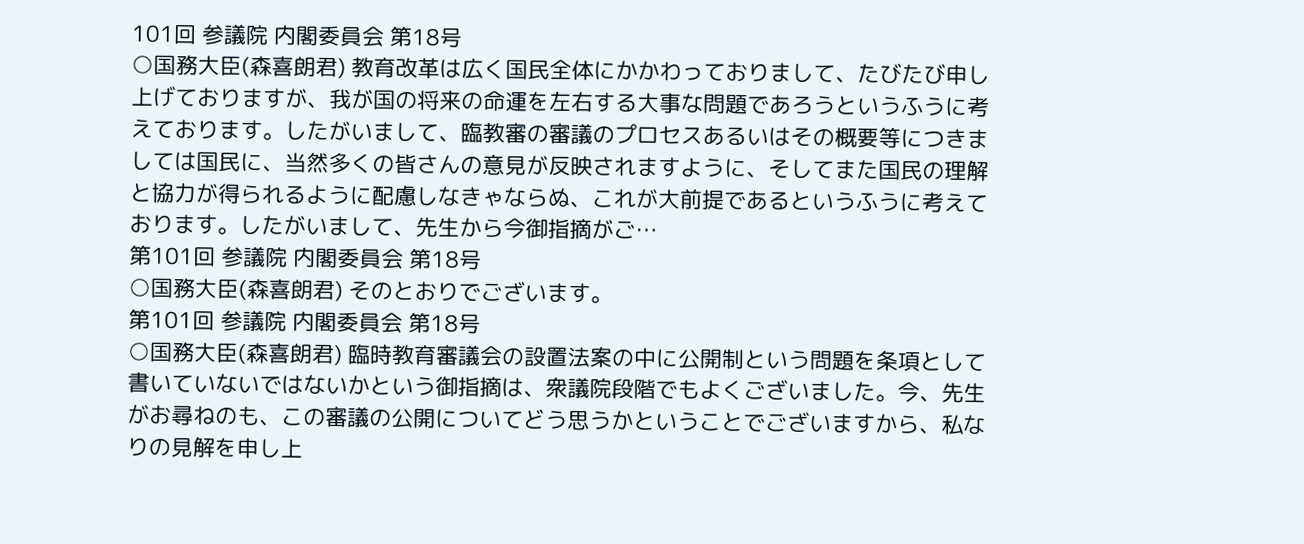101回 参議院 内閣委員会 第18号
○国務大臣(森喜朗君) 教育改革は広く国民全体にかかわっておりまして、たびたび申し上げておりますが、我が国の将来の命運を左右する大事な問題であろうというふうに考えております。したがいまして、臨教審の審議のプロセスあるいはその概要等につきましては国民に、当然多くの皆さんの意見が反映されますように、そしてまた国民の理解と協力が得られるように配慮しなきゃならぬ、これが大前提であるというふうに考えております。したがいまして、先生から今御指摘がご…
第101回 参議院 内閣委員会 第18号
○国務大臣(森喜朗君) そのとおりでございます。
第101回 参議院 内閣委員会 第18号
○国務大臣(森喜朗君) 臨時教育審議会の設置法案の中に公開制という問題を条項として書いていないではないかという御指摘は、衆議院段階でもよくございました。今、先生がお尋ねのも、この審議の公開についてどう思うかということでございますから、私なりの見解を申し上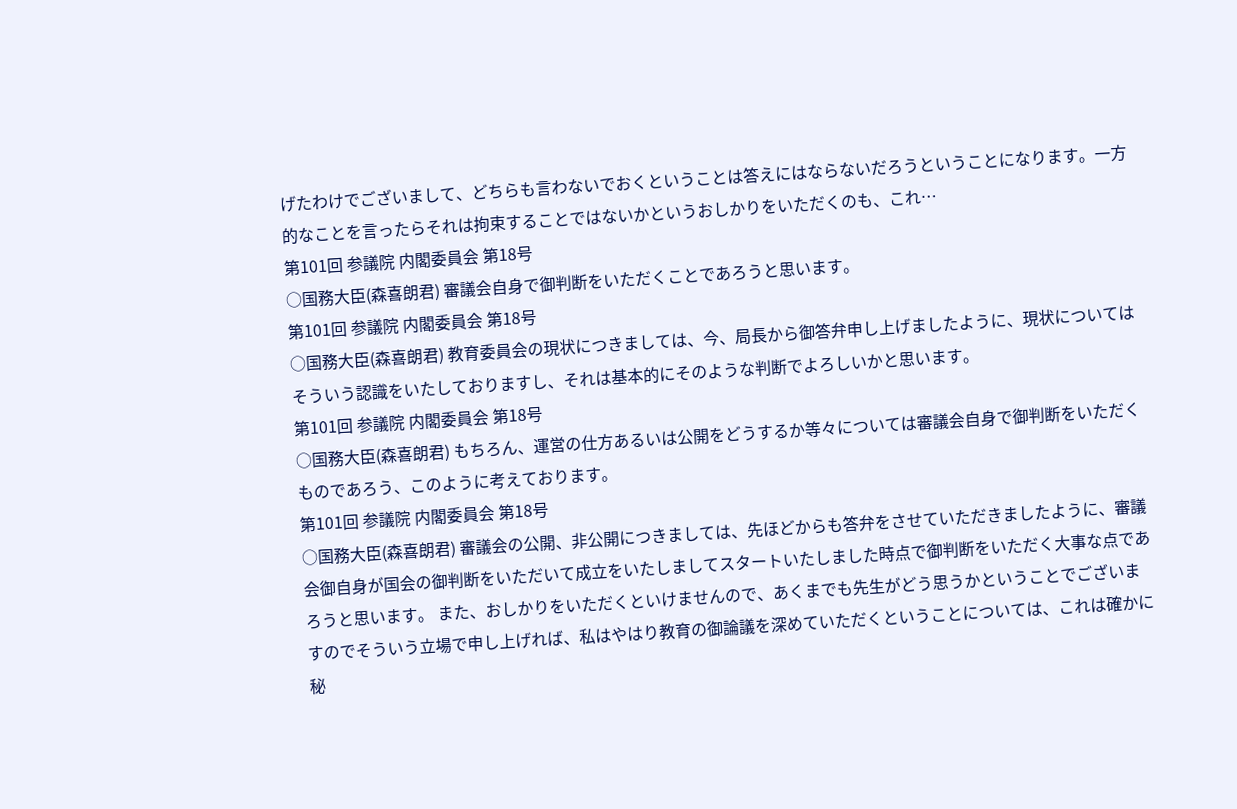げたわけでございまして、どちらも言わないでおくということは答えにはならないだろうということになります。一方的なことを言ったらそれは拘束することではないかというおしかりをいただくのも、これ…
第101回 参議院 内閣委員会 第18号
○国務大臣(森喜朗君) 審議会自身で御判断をいただくことであろうと思います。
第101回 参議院 内閣委員会 第18号
○国務大臣(森喜朗君) 教育委員会の現状につきましては、今、局長から御答弁申し上げましたように、現状についてはそういう認識をいたしておりますし、それは基本的にそのような判断でよろしいかと思います。
第101回 参議院 内閣委員会 第18号
○国務大臣(森喜朗君) もちろん、運営の仕方あるいは公開をどうするか等々については審議会自身で御判断をいただくものであろう、このように考えております。
第101回 参議院 内閣委員会 第18号
○国務大臣(森喜朗君) 審議会の公開、非公開につきましては、先ほどからも答弁をさせていただきましたように、審議会御自身が国会の御判断をいただいて成立をいたしましてスタートいたしました時点で御判断をいただく大事な点であろうと思います。 また、おしかりをいただくといけませんので、あくまでも先生がどう思うかということでございますのでそういう立場で申し上げれば、私はやはり教育の御論議を深めていただくということについては、これは確かに秘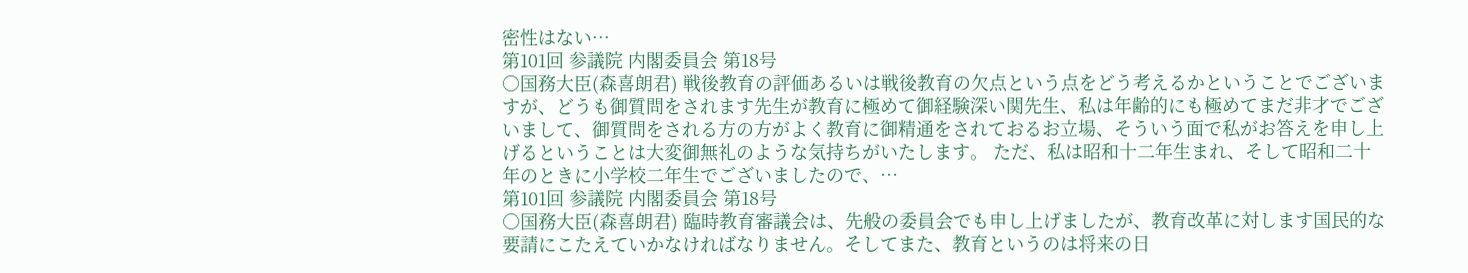密性はない…
第101回 参議院 内閣委員会 第18号
○国務大臣(森喜朗君) 戦後教育の評価あるいは戦後教育の欠点という点をどう考えるかということでございますが、どうも御質問をされます先生が教育に極めて御経験深い関先生、私は年齢的にも極めてまだ非才でございまして、御質問をされる方の方がよく教育に御精通をされておるお立場、そういう面で私がお答えを申し上げるということは大変御無礼のような気持ちがいたします。 ただ、私は昭和十二年生まれ、そして昭和二十 年のときに小学校二年生でございましたので、…
第101回 参議院 内閣委員会 第18号
○国務大臣(森喜朗君) 臨時教育審議会は、先般の委員会でも申し上げましたが、教育改革に対します国民的な要請にこたえていかなければなりません。そしてまた、教育というのは将来の日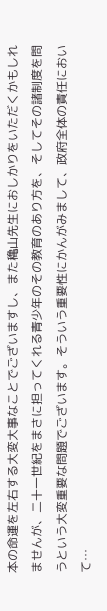本の命運を左右する大変大事なことでございますし、また穐山先生におしかりをいただくかもしれませんが、二十一世紀をまさに担ってくれる青少年のその教育のあり方を、そしてその諸制度を問うという大変重要な問題でございます。そういう重要性にかんがみまして、政府全体の責任において…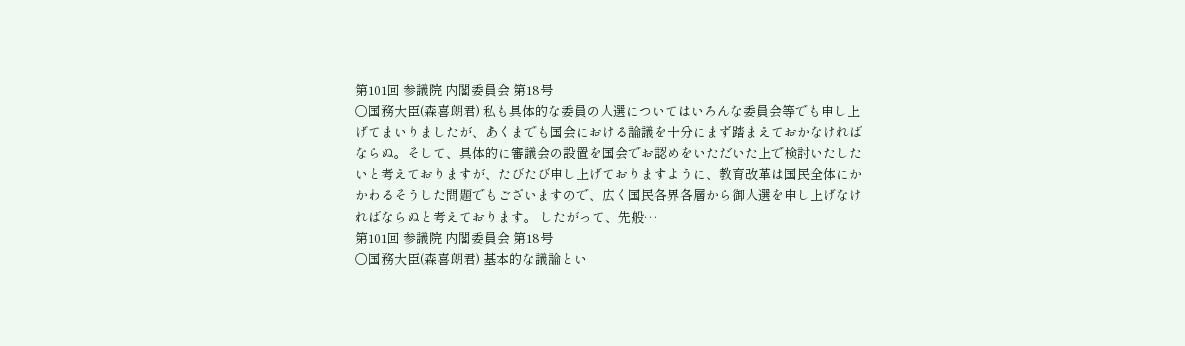第101回 参議院 内閣委員会 第18号
○国務大臣(森喜朗君) 私も具体的な委員の人選についてはいろんな委員会等でも申し上げてまいりましたが、あくまでも国会における論議を十分にまず踏まえておかなければならぬ。そして、具体的に審議会の設置を国会でお認めをいただいた上で検討いたしたいと考えておりますが、たびたび申し上げておりますように、教育改革は国民全体にかかわるそうした問題でもございますので、広く国民各界各層から御人選を申し上げなければならぬと考えております。 したがって、先般…
第101回 参議院 内閣委員会 第18号
○国務大臣(森喜朗君) 基本的な議論とい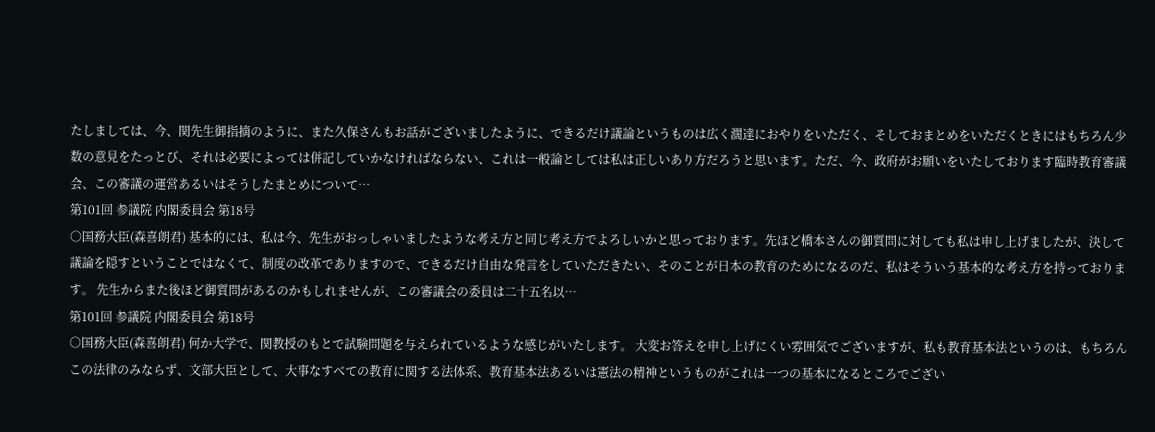たしましては、今、関先生御指摘のように、また久保さんもお話がございましたように、できるだけ議論というものは広く濶達におやりをいただく、そしておまとめをいただくときにはもちろん少数の意見をたっとび、それは必要によっては併記していかなければならない、これは一般論としては私は正しいあり方だろうと思います。ただ、今、政府がお願いをいたしております臨時教育審議会、この審議の運営あるいはそうしたまとめについて…
第101回 参議院 内閣委員会 第18号
○国務大臣(森喜朗君) 基本的には、私は今、先生がおっしゃいましたような考え方と同じ考え方でよろしいかと思っております。先ほど橋本さんの御質問に対しても私は申し上げましたが、決して議論を隠すということではなくて、制度の改革でありますので、できるだけ自由な発言をしていただきたい、そのことが日本の教育のためになるのだ、私はそういう基本的な考え方を持っております。 先生からまた後ほど御質問があるのかもしれませんが、この審議会の委員は二十五名以…
第101回 参議院 内閣委員会 第18号
○国務大臣(森喜朗君) 何か大学で、関教授のもとで試験問題を与えられているような感じがいたします。 大変お答えを申し上げにくい雰囲気でございますが、私も教育基本法というのは、もちろんこの法律のみならず、文部大臣として、大事なすべての教育に関する法体系、教育基本法あるいは憲法の精神というものがこれは一つの基本になるところでござい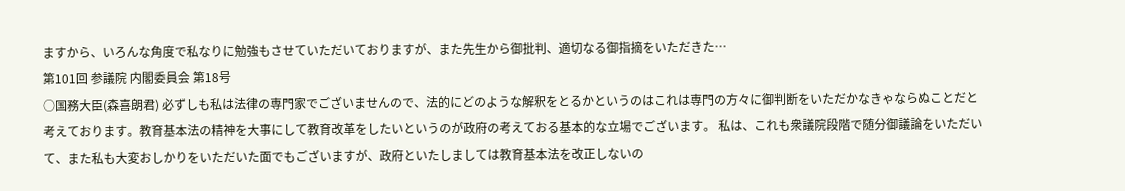ますから、いろんな角度で私なりに勉強もさせていただいておりますが、また先生から御批判、適切なる御指摘をいただきた…
第101回 参議院 内閣委員会 第18号
○国務大臣(森喜朗君) 必ずしも私は法律の専門家でございませんので、法的にどのような解釈をとるかというのはこれは専門の方々に御判断をいただかなきゃならぬことだと考えております。教育基本法の精神を大事にして教育改革をしたいというのが政府の考えておる基本的な立場でございます。 私は、これも衆議院段階で随分御議論をいただいて、また私も大変おしかりをいただいた面でもございますが、政府といたしましては教育基本法を改正しないの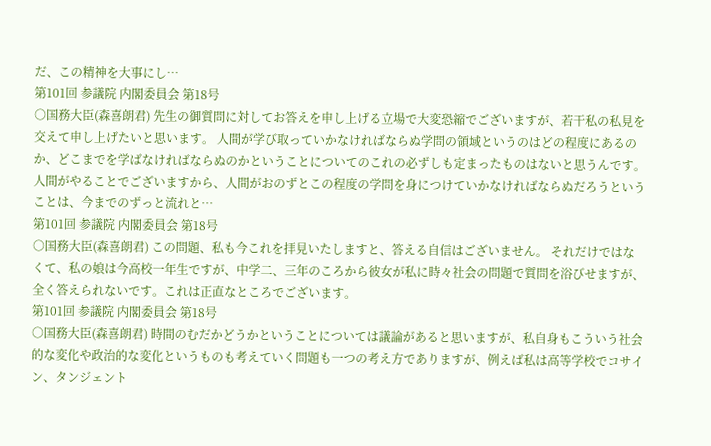だ、この精神を大事にし…
第101回 参議院 内閣委員会 第18号
○国務大臣(森喜朗君) 先生の御質問に対してお答えを申し上げる立場で大変恐縮でございますが、若干私の私見を交えて申し上げたいと思います。 人間が学び取っていかなければならぬ学問の領域というのはどの程度にあるのか、どこまでを学ばなければならぬのかということについてのこれの必ずしも定まったものはないと思うんです。人間がやることでございますから、人間がおのずとこの程度の学問を身につけていかなければならぬだろうということは、今までのずっと流れと…
第101回 参議院 内閣委員会 第18号
○国務大臣(森喜朗君) この問題、私も今これを拝見いたしますと、答える自信はございません。 それだけではなくて、私の娘は今高校一年生ですが、中学二、三年のころから彼女が私に時々社会の問題で質問を浴びせますが、全く答えられないです。これは正直なところでございます。
第101回 参議院 内閣委員会 第18号
○国務大臣(森喜朗君) 時間のむだかどうかということについては議論があると思いますが、私自身もこういう社会的な変化や政治的な変化というものも考えていく問題も一つの考え方でありますが、例えば私は高等学校でコサイン、タンジェント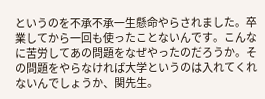というのを不承不承一生懸命やらされました。卒業してから一回も使ったことないんです。こんなに苦労してあの問題をなぜやったのだろうか。その問題をやらなければ大学というのは入れてくれないんでしょうか、関先生。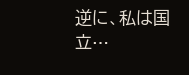逆に、私は国立…